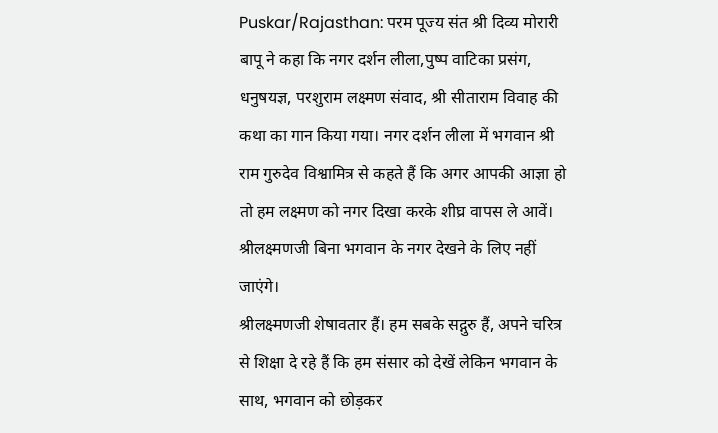Puskar/Rajasthan: परम पूज्य संत श्री दिव्य मोरारी बापू ने कहा कि नगर दर्शन लीला,पुष्प वाटिका प्रसंग, धनुषयज्ञ, परशुराम लक्ष्मण संवाद, श्री सीताराम विवाह की कथा का गान किया गया। नगर दर्शन लीला में भगवान श्री राम गुरुदेव विश्वामित्र से कहते हैं कि अगर आपकी आज्ञा हो तो हम लक्ष्मण को नगर दिखा करके शीघ्र वापस ले आवें। श्रीलक्ष्मणजी बिना भगवान के नगर देखने के लिए नहीं जाएंगे।
श्रीलक्ष्मणजी शेषावतार हैं। हम सबके सद्गुरु हैं, अपने चरित्र से शिक्षा दे रहे हैं कि हम संसार को देखें लेकिन भगवान के साथ, भगवान को छोड़कर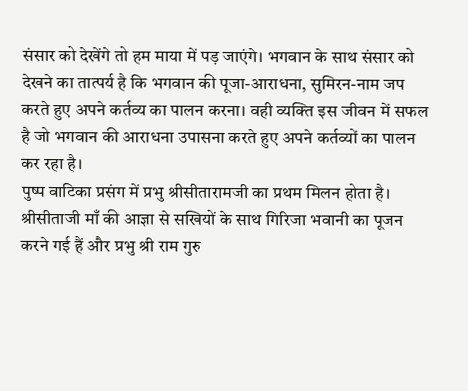संसार को देखेंगे तो हम माया में पड़ जाएंगे। भगवान के साथ संसार को देखने का तात्पर्य है कि भगवान की पूजा-आराधना, सुमिरन-नाम जप करते हुए अपने कर्तव्य का पालन करना। वही व्यक्ति इस जीवन में सफल है जो भगवान की आराधना उपासना करते हुए अपने कर्तव्यों का पालन कर रहा है।
पुष्प वाटिका प्रसंग में प्रभु श्रीसीतारामजी का प्रथम मिलन होता है। श्रीसीताजी माँ की आज्ञा से सखियों के साथ गिरिजा भवानी का पूजन करने गई हैं और प्रभु श्री राम गुरु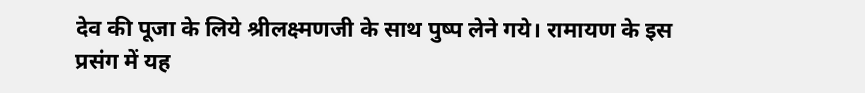देव की पूजा के लिये श्रीलक्ष्मणजी के साथ पुष्प लेने गये। रामायण के इस प्रसंग में यह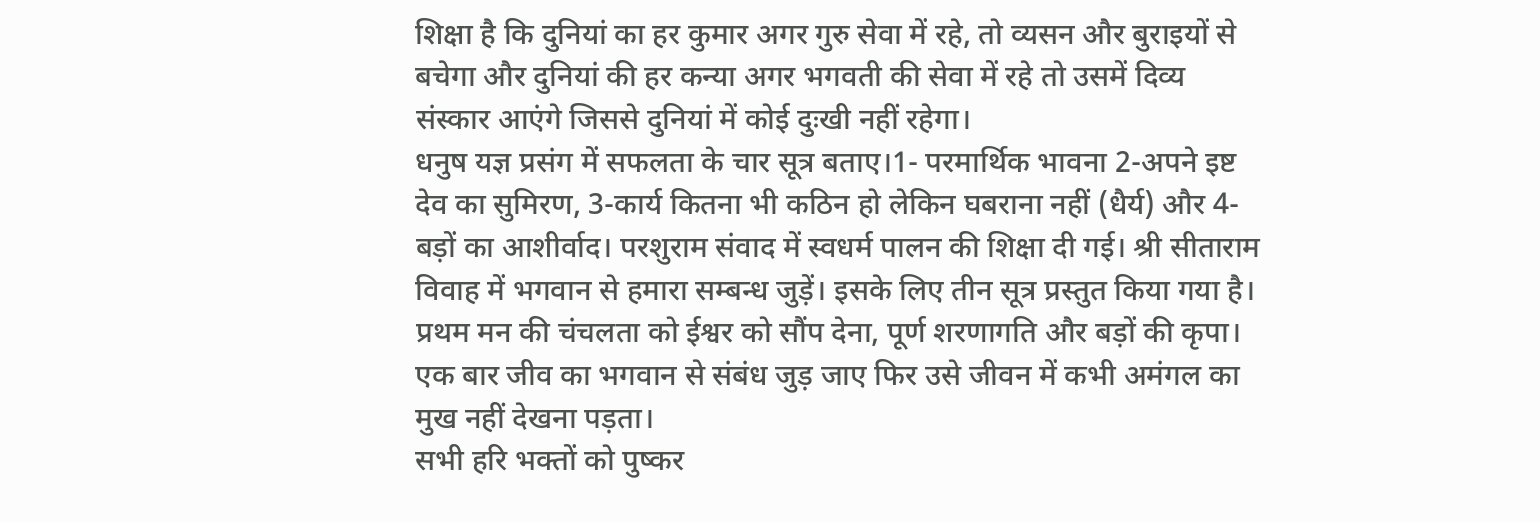शिक्षा है कि दुनियां का हर कुमार अगर गुरु सेवा में रहे, तो व्यसन और बुराइयों से बचेगा और दुनियां की हर कन्या अगर भगवती की सेवा में रहे तो उसमें दिव्य संस्कार आएंगे जिससे दुनियां में कोई दुःखी नहीं रहेगा।
धनुष यज्ञ प्रसंग में सफलता के चार सूत्र बताए।1- परमार्थिक भावना 2-अपने इष्ट देव का सुमिरण, 3-कार्य कितना भी कठिन हो लेकिन घबराना नहीं (धैर्य) और 4- बड़ों का आशीर्वाद। परशुराम संवाद में स्वधर्म पालन की शिक्षा दी गई। श्री सीताराम विवाह में भगवान से हमारा सम्बन्ध जुड़ें। इसके लिए तीन सूत्र प्रस्तुत किया गया है। प्रथम मन की चंचलता को ईश्वर को सौंप देना, पूर्ण शरणागति और बड़ों की कृपा। एक बार जीव का भगवान से संबंध जुड़ जाए फिर उसे जीवन में कभी अमंगल का मुख नहीं देखना पड़ता।
सभी हरि भक्तों को पुष्कर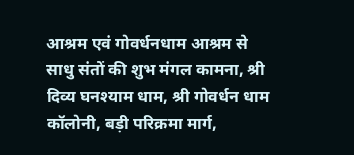आश्रम एवं गोवर्धनधाम आश्रम से साधु संतों की शुभ मंगल कामना, श्री दिव्य घनश्याम धाम, श्री गोवर्धन धाम कॉलोनी, बड़ी परिक्रमा मार्ग,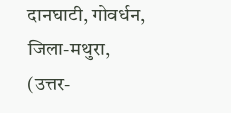दानघाटी, गोवर्धन, जिला-मथुरा, (उत्तर-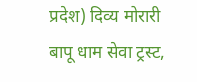प्रदेश) दिव्य मोरारी बापू धाम सेवा ट्रस्ट,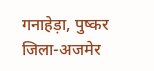गनाहेड़ा, पुष्कर जिला-अजमेर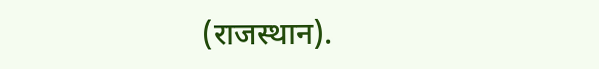(राजस्थान).